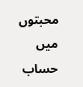محبتوں میں حساب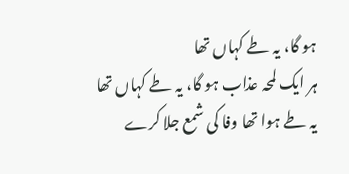ہو گا، یہ طے کہاں تھا
ہر ایک لمحہ عذاب ہو گا، یہ طے کہاں تھا
یہ طے ہوا تھا وفا کی شمع جلا کرے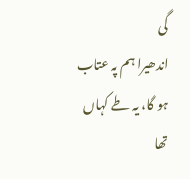گی
اندھیرا ہم پہ عتاب ہو گا، یہ طے کہاں تھا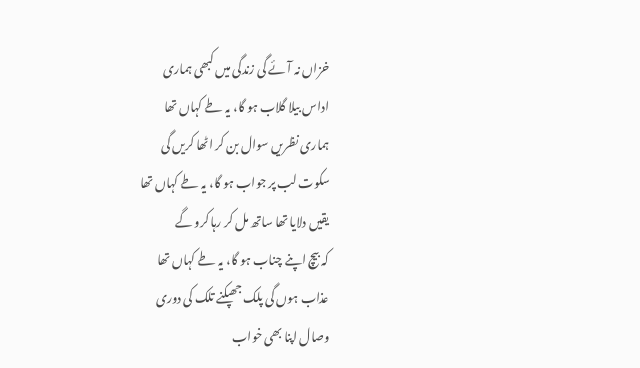خزاں نہ آئے گی زندگی میں کبھی ہماری
اداس بیلا گلاب ہو گا، یہ طے کہاں تھا
ہماری نظریں سوال بن کر اٹھا کریں گی
سکوت لب پر جواب ہو گا، یہ طے کہاں تھا
یقیں دلایا تھا ساتھ مل کر رہا کرو گے
کہ بیچ اپنے چناب ہو گا، یہ طے کہاں تھا
عذاب ہوں گی پلک جھپکنے تلک کی دوری
وصال اپنا بھی خواب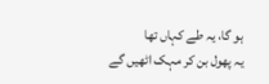ہو گا، یہ طے کہاں تھا
یہ پھول بن کر مہک اٹھیں گے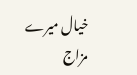خیال میرے
مزاج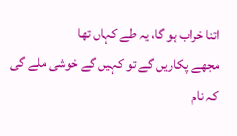اتنا خراب ہو گا، یہ طے کہاں تھا
مجھے پکاریں گے تو کہیں گے خوشی ملے گی
کہ نام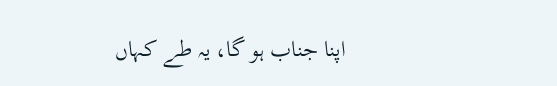اپنا جناب ہو گا، یہ طے کہاں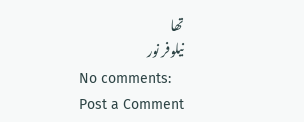تھا
نیلوفر نور
No comments:
Post a Comment